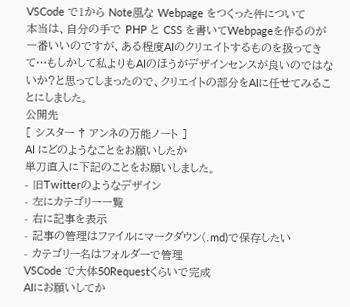VSCode で1から Note風な Webpage をつくった件について
本当は、自分の手で PHP と CSS を書いてWebpageを作るのが一番いいのですが、ある程度AIのクリエイトするものを扱ってきて…もしかして私よりもAIのほうがデザインセンスが良いのではないか?と思ってしまったので、クリエイトの部分をAIに任せてみることにしました。
公開先
[ シスター † アンネの万能ノート ]
AI にどのようなことをお願いしたか
単刀直入に下記のことをお願いしました。
- 旧Twitterのようなデザイン
- 左にカテゴリー一覧
- 右に記事を表示
- 記事の管理はファイルにマークダウン(.md)で保存したい
- カテゴリー名はフォルダーで管理
VSCode で大体50Requestくらいで完成
AIにお願いしてか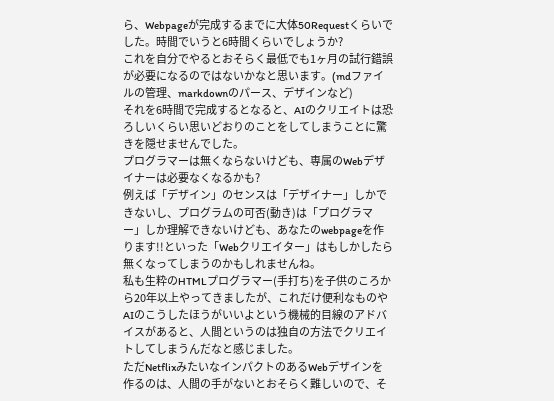ら、Webpageが完成するまでに大体50Requestくらいでした。時間でいうと6時間くらいでしょうか?
これを自分でやるとおそらく最低でも1ヶ月の試行錯誤が必要になるのではないかなと思います。(mdファイルの管理、markdownのパース、デザインなど)
それを6時間で完成するとなると、AIのクリエイトは恐ろしいくらい思いどおりのことをしてしまうことに驚きを隠せませんでした。
プログラマーは無くならないけども、専属のWebデザイナーは必要なくなるかも?
例えば「デザイン」のセンスは「デザイナー」しかできないし、プログラムの可否(動き)は「プログラマー」しか理解できないけども、あなたのwebpageを作ります!!といった「Webクリエイター」はもしかしたら無くなってしまうのかもしれませんね。
私も生粋のHTMLプログラマー(手打ち)を子供のころから20年以上やってきましたが、これだけ便利なものやAIのこうしたほうがいいよという機械的目線のアドバイスがあると、人間というのは独自の方法でクリエイトしてしまうんだなと感じました。
ただNetflixみたいなインパクトのあるWebデザインを作るのは、人間の手がないとおそらく難しいので、そ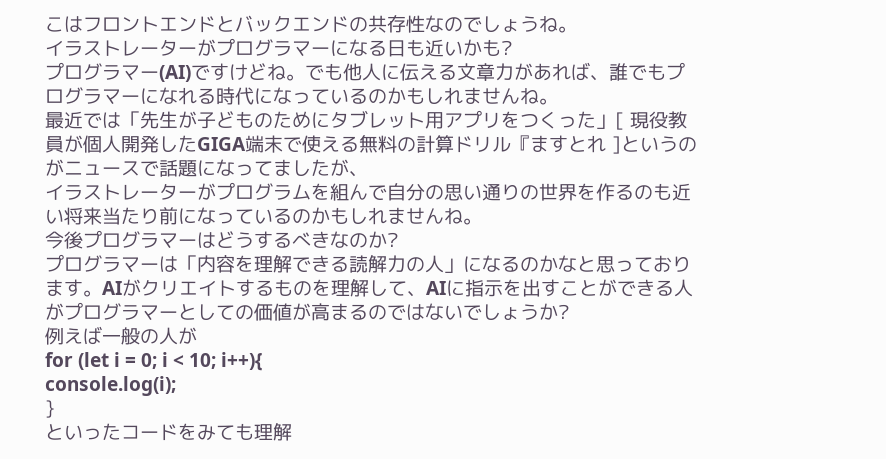こはフロントエンドとバックエンドの共存性なのでしょうね。
イラストレーターがプログラマーになる日も近いかも?
プログラマー(AI)ですけどね。でも他人に伝える文章力があれば、誰でもプログラマーになれる時代になっているのかもしれませんね。
最近では「先生が子どものためにタブレット用アプリをつくった」[ 現役教員が個人開発したGIGA端末で使える無料の計算ドリル『ますとれ ]というのがニュースで話題になってましたが、
イラストレーターがプログラムを組んで自分の思い通りの世界を作るのも近い将来当たり前になっているのかもしれませんね。
今後プログラマーはどうするべきなのか?
プログラマーは「内容を理解できる読解力の人」になるのかなと思っております。AIがクリエイトするものを理解して、AIに指示を出すことができる人がプログラマーとしての価値が高まるのではないでしょうか?
例えば一般の人が
for (let i = 0; i < 10; i++){
console.log(i);
}
といったコードをみても理解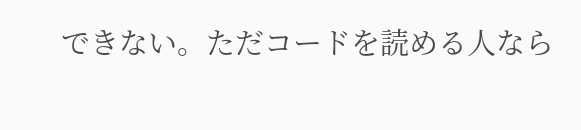できない。ただコードを読める人なら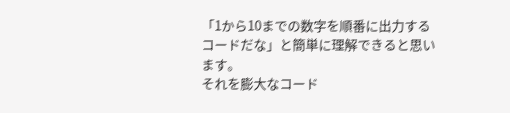「1から10までの数字を順番に出力するコードだな」と簡単に理解できると思います。
それを膨大なコード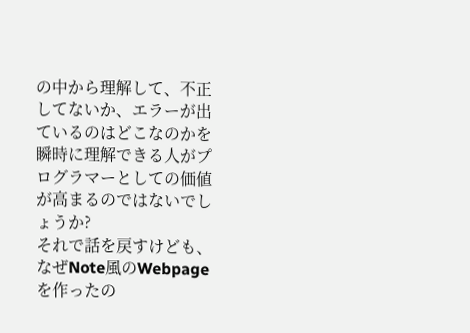の中から理解して、不正してないか、エラーが出ているのはどこなのかを瞬時に理解できる人がプログラマーとしての価値が高まるのではないでしょうか?
それで話を戻すけども、なぜNote風のWebpageを作ったの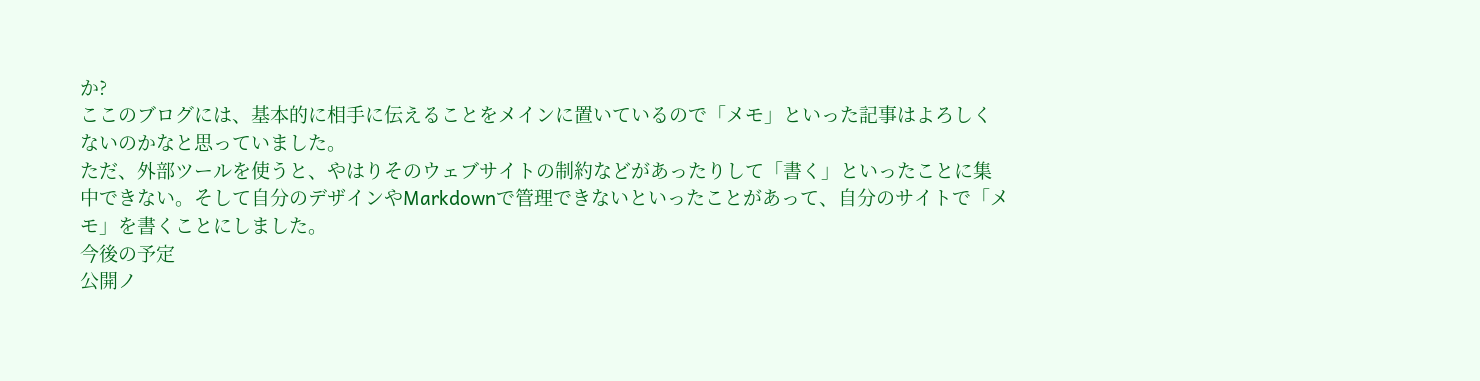か?
ここのブログには、基本的に相手に伝えることをメインに置いているので「メモ」といった記事はよろしくないのかなと思っていました。
ただ、外部ツールを使うと、やはりそのウェブサイトの制約などがあったりして「書く」といったことに集中できない。そして自分のデザインやMarkdownで管理できないといったことがあって、自分のサイトで「メモ」を書くことにしました。
今後の予定
公開ノ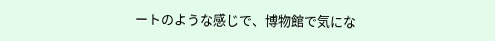ートのような感じで、博物館で気にな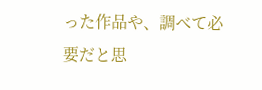った作品や、調べて必要だと思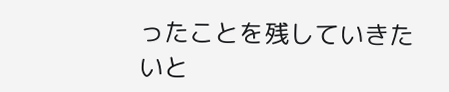ったことを残していきたいと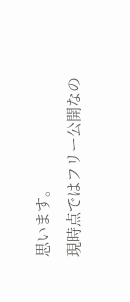思います。
現時点ではフリー公開なの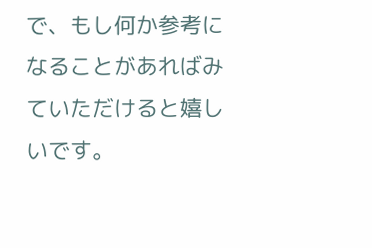で、もし何か参考になることがあればみていただけると嬉しいです。